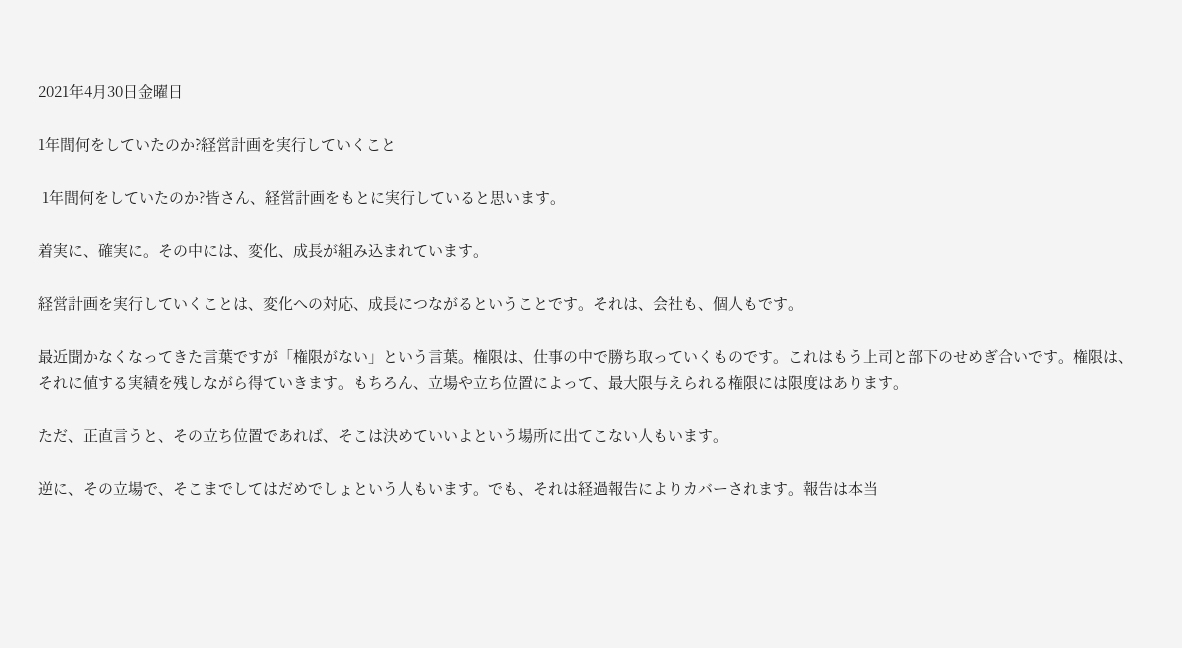2021年4月30日金曜日

1年間何をしていたのか?経営計画を実行していくこと

 1年間何をしていたのか?皆さん、経営計画をもとに実行していると思います。

着実に、確実に。その中には、変化、成長が組み込まれています。

経営計画を実行していくことは、変化への対応、成長につながるということです。それは、会社も、個人もです。

最近聞かなくなってきた言葉ですが「権限がない」という言葉。権限は、仕事の中で勝ち取っていくものです。これはもう上司と部下のせめぎ合いです。権限は、それに値する実績を残しながら得ていきます。もちろん、立場や立ち位置によって、最大限与えられる権限には限度はあります。

ただ、正直言うと、その立ち位置であれば、そこは決めていいよという場所に出てこない人もいます。

逆に、その立場で、そこまでしてはだめでしょという人もいます。でも、それは経過報告によりカバーされます。報告は本当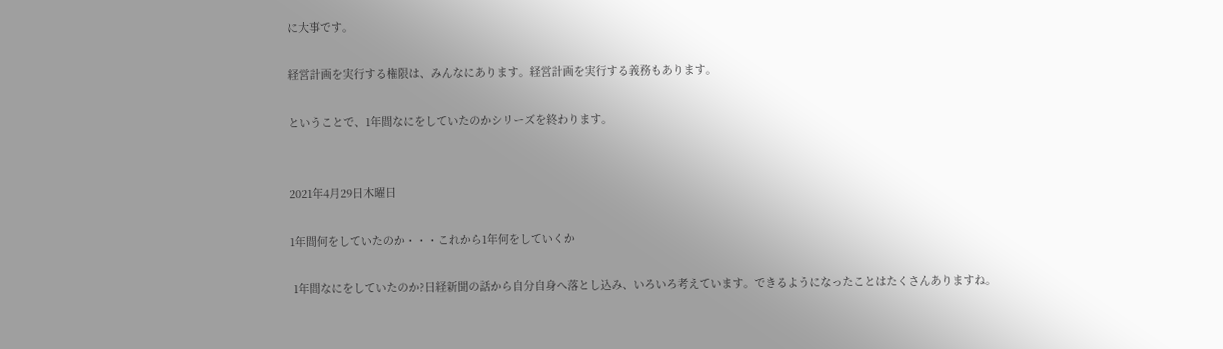に大事です。

経営計画を実行する権限は、みんなにあります。経営計画を実行する義務もあります。

ということで、1年間なにをしていたのかシリーズを終わります。


2021年4月29日木曜日

1年間何をしていたのか・・・これから1年何をしていくか

 1年間なにをしていたのか?日経新聞の話から自分自身へ落とし込み、いろいろ考えています。できるようになったことはたくさんありますね。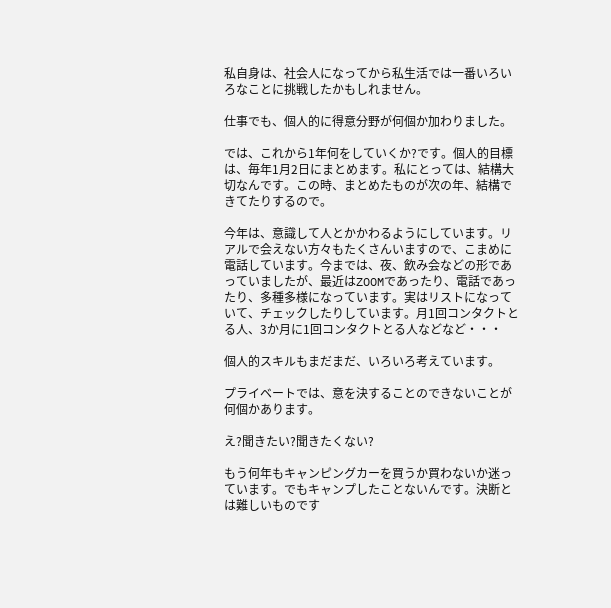私自身は、社会人になってから私生活では一番いろいろなことに挑戦したかもしれません。

仕事でも、個人的に得意分野が何個か加わりました。

では、これから1年何をしていくか?です。個人的目標は、毎年1月2日にまとめます。私にとっては、結構大切なんです。この時、まとめたものが次の年、結構できてたりするので。

今年は、意識して人とかかわるようにしています。リアルで会えない方々もたくさんいますので、こまめに電話しています。今までは、夜、飲み会などの形であっていましたが、最近はZOOMであったり、電話であったり、多種多様になっています。実はリストになっていて、チェックしたりしています。月1回コンタクトとる人、3か月に1回コンタクトとる人などなど・・・

個人的スキルもまだまだ、いろいろ考えています。

プライベートでは、意を決することのできないことが何個かあります。

え?聞きたい?聞きたくない?

もう何年もキャンピングカーを買うか買わないか迷っています。でもキャンプしたことないんです。決断とは難しいものです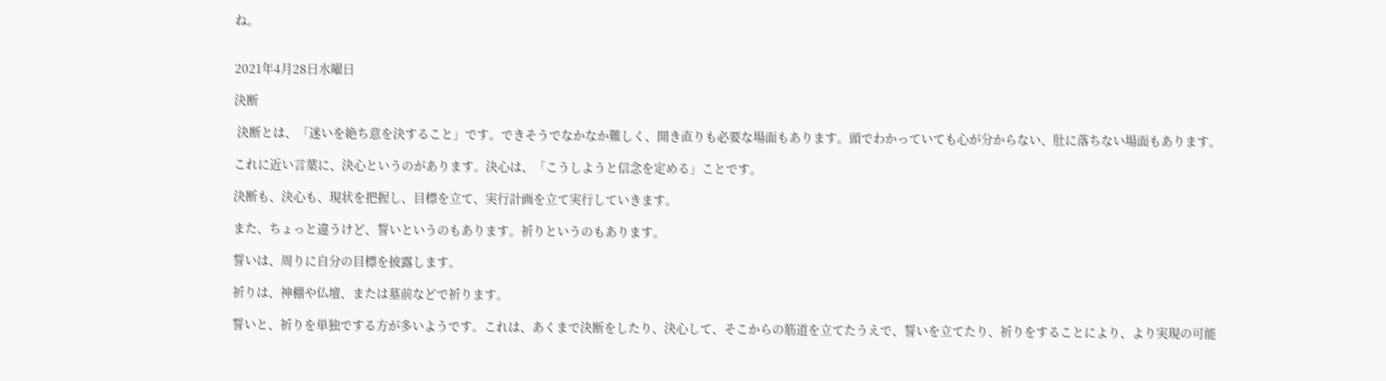ね。


2021年4月28日水曜日

決断

 決断とは、「迷いを絶ち意を決すること」です。できそうでなかなか難しく、開き直りも必要な場面もあります。頭でわかっていても心が分からない、肚に落ちない場面もあります。

これに近い言葉に、決心というのがあります。決心は、「こうしようと信念を定める」ことです。

決断も、決心も、現状を把握し、目標を立て、実行計画を立て実行していきます。

また、ちょっと違うけど、誓いというのもあります。祈りというのもあります。

誓いは、周りに自分の目標を披露します。

祈りは、神棚や仏壇、または墓前などで祈ります。

誓いと、祈りを単独でする方が多いようです。これは、あくまで決断をしたり、決心して、そこからの筋道を立てたうえで、誓いを立てたり、祈りをすることにより、より実現の可能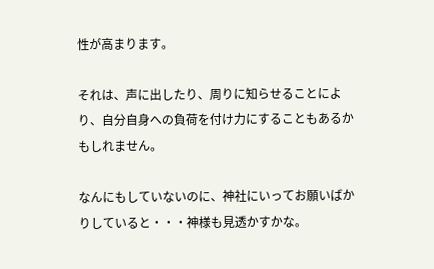性が高まります。

それは、声に出したり、周りに知らせることにより、自分自身への負荷を付け力にすることもあるかもしれません。

なんにもしていないのに、神社にいってお願いばかりしていると・・・神様も見透かすかな。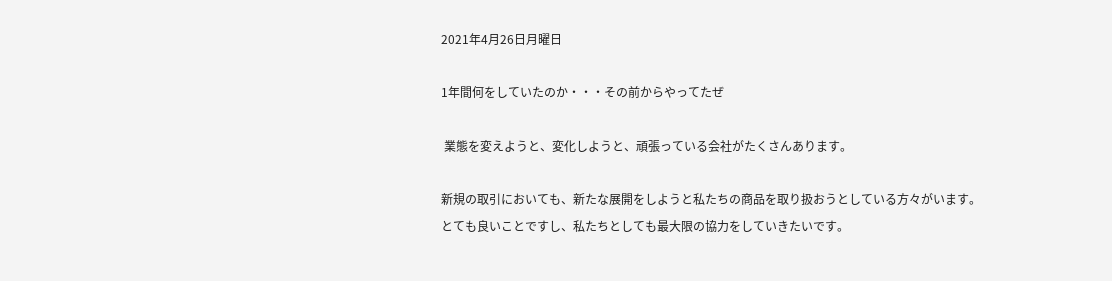2021年4月26日月曜日

1年間何をしていたのか・・・その前からやってたぜ

 業態を変えようと、変化しようと、頑張っている会社がたくさんあります。

新規の取引においても、新たな展開をしようと私たちの商品を取り扱おうとしている方々がいます。とても良いことですし、私たちとしても最大限の協力をしていきたいです。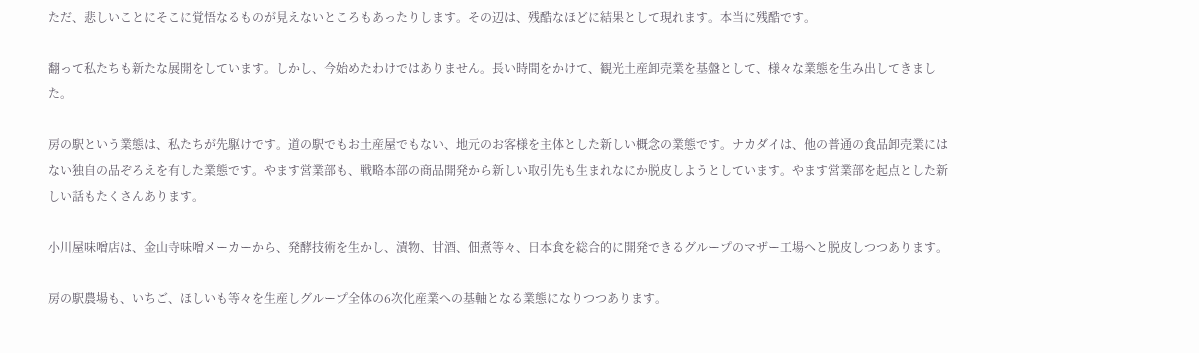ただ、悲しいことにそこに覚悟なるものが見えないところもあったりします。その辺は、残酷なほどに結果として現れます。本当に残酷です。

翻って私たちも新たな展開をしています。しかし、今始めたわけではありません。長い時間をかけて、観光土産卸売業を基盤として、様々な業態を生み出してきました。

房の駅という業態は、私たちが先駆けです。道の駅でもお土産屋でもない、地元のお客様を主体とした新しい概念の業態です。ナカダイは、他の普通の食品卸売業にはない独自の品ぞろえを有した業態です。やます営業部も、戦略本部の商品開発から新しい取引先も生まれなにか脱皮しようとしています。やます営業部を起点とした新しい話もたくさんあります。

小川屋味噌店は、金山寺味噌メーカーから、発酵技術を生かし、漬物、甘酒、佃煮等々、日本食を総合的に開発できるグループのマザー工場へと脱皮しつつあります。

房の駅農場も、いちご、ほしいも等々を生産しグループ全体の6次化産業への基軸となる業態になりつつあります。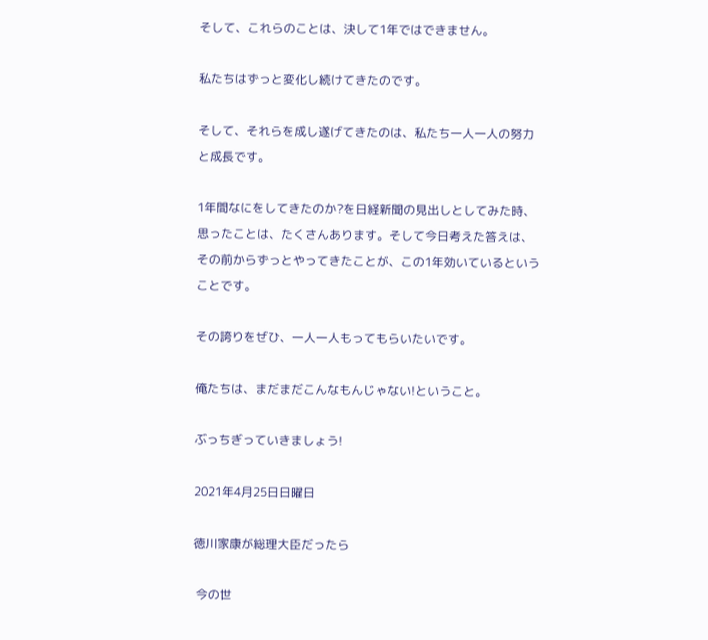そして、これらのことは、決して1年ではできません。

私たちはずっと変化し続けてきたのです。

そして、それらを成し遂げてきたのは、私たち一人一人の努力と成長です。

1年間なにをしてきたのか?を日経新聞の見出しとしてみた時、思ったことは、たくさんあります。そして今日考えた答えは、その前からずっとやってきたことが、この1年効いているということです。

その誇りをぜひ、一人一人もってもらいたいです。

俺たちは、まだまだこんなもんじゃない!ということ。

ぶっちぎっていきましょう!

2021年4月25日日曜日

徳川家康が総理大臣だったら

 今の世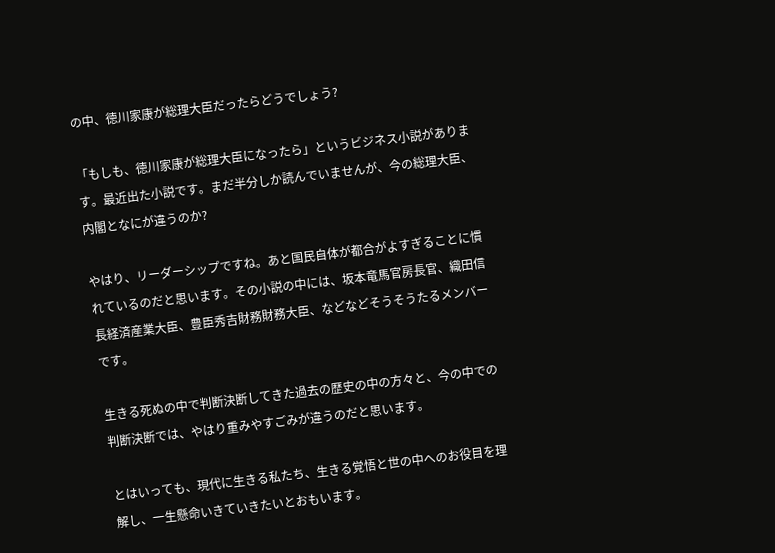の中、徳川家康が総理大臣だったらどうでしょう?

「もしも、徳川家康が総理大臣になったら」というビジネス小説があります。最近出た小説です。まだ半分しか読んでいませんが、今の総理大臣、内閣となにが違うのか?

やはり、リーダーシップですね。あと国民自体が都合がよすぎることに慣れているのだと思います。その小説の中には、坂本竜馬官房長官、織田信長経済産業大臣、豊臣秀吉財務財務大臣、などなどそうそうたるメンバーです。

生きる死ぬの中で判断決断してきた過去の歴史の中の方々と、今の中での判断決断では、やはり重みやすごみが違うのだと思います。

とはいっても、現代に生きる私たち、生きる覚悟と世の中へのお役目を理解し、一生懸命いきていきたいとおもいます。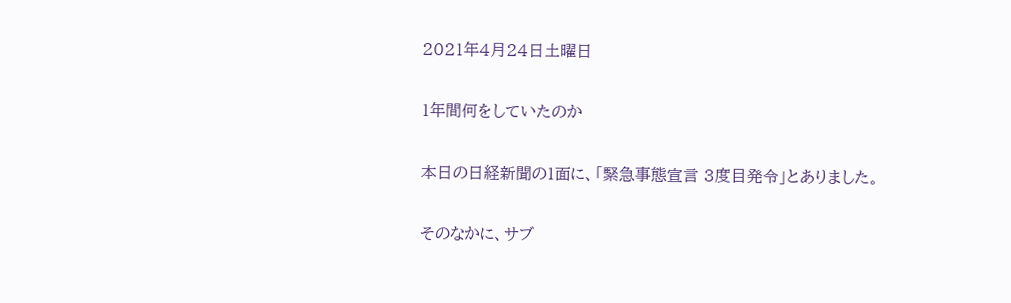2021年4月24日土曜日

1年間何をしていたのか

本日の日経新聞の1面に、「緊急事態宣言 3度目発令」とありました。

そのなかに、サブ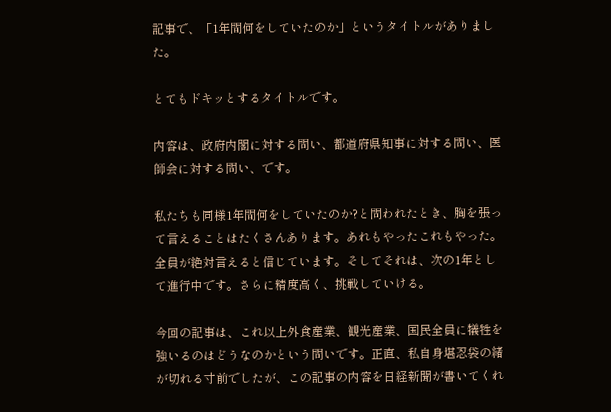記事で、「1年間何をしていたのか」というタイトルがありました。

とてもドキッとするタイトルです。

内容は、政府内閣に対する問い、都道府県知事に対する問い、医師会に対する問い、です。

私たちも同様1年間何をしていたのか?と問われたとき、胸を張って言えることはたくさんあります。あれもやったこれもやった。全員が絶対言えると信じています。そしてそれは、次の1年として進行中です。さらに精度高く、挑戦していける。

今回の記事は、これ以上外食産業、観光産業、国民全員に犠牲を強いるのはどうなのかという問いです。正直、私自身堪忍袋の緒が切れる寸前でしたが、この記事の内容を日経新聞が書いてくれ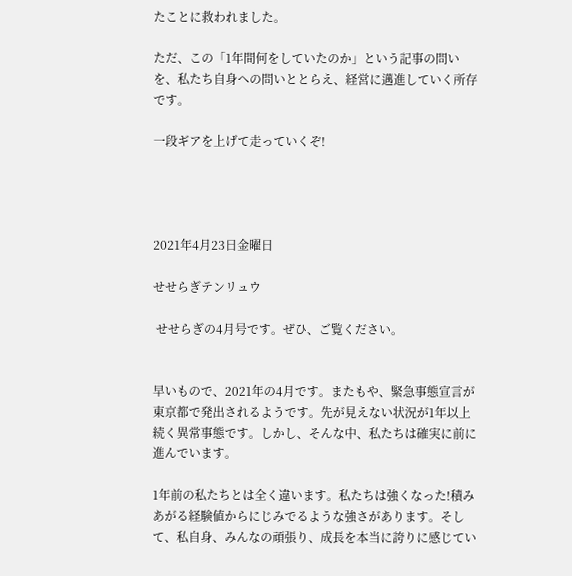たことに救われました。

ただ、この「1年間何をしていたのか」という記事の問いを、私たち自身への問いととらえ、経営に邁進していく所存です。

一段ギアを上げて走っていくぞ!




2021年4月23日金曜日

せせらぎテンリュウ

 せせらぎの4月号です。ぜひ、ご覧ください。


早いもので、2021年の4月です。またもや、緊急事態宣言が東京都で発出されるようです。先が見えない状況が1年以上続く異常事態です。しかし、そんな中、私たちは確実に前に進んでいます。

1年前の私たちとは全く違います。私たちは強くなった!積みあがる経験値からにじみでるような強さがあります。そして、私自身、みんなの頑張り、成長を本当に誇りに感じてい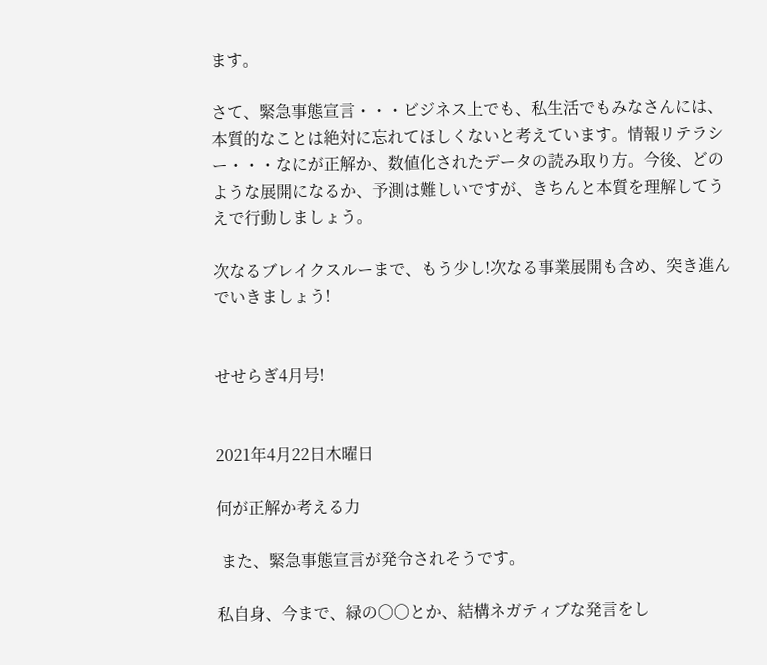ます。

さて、緊急事態宣言・・・ビジネス上でも、私生活でもみなさんには、本質的なことは絶対に忘れてほしくないと考えています。情報リテラシー・・・なにが正解か、数値化されたデータの読み取り方。今後、どのような展開になるか、予測は難しいですが、きちんと本質を理解してうえで行動しましょう。

次なるブレイクスルーまで、もう少し!次なる事業展開も含め、突き進んでいきましょう!


せせらぎ4月号!


2021年4月22日木曜日

何が正解か考える力

 また、緊急事態宣言が発令されそうです。

私自身、今まで、緑の〇〇とか、結構ネガティブな発言をし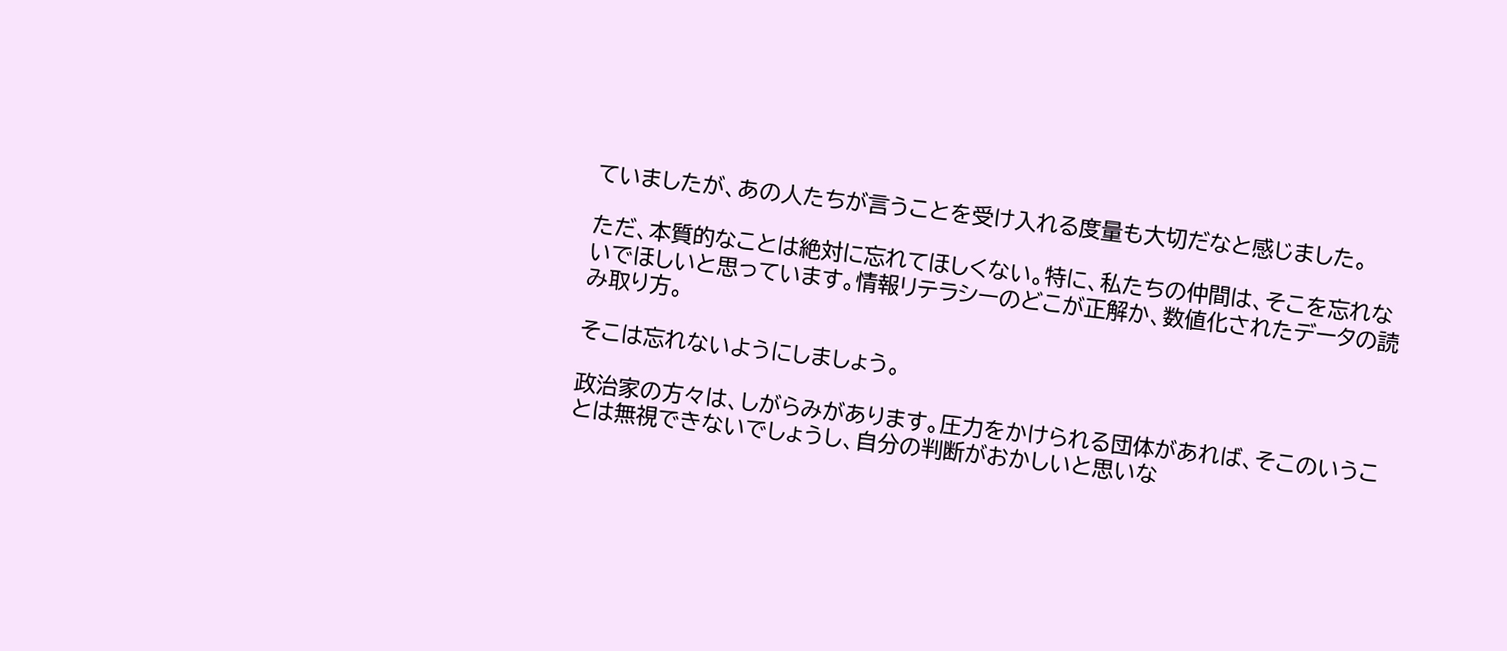ていましたが、あの人たちが言うことを受け入れる度量も大切だなと感じました。

ただ、本質的なことは絶対に忘れてほしくない。特に、私たちの仲間は、そこを忘れないでほしいと思っています。情報リテラシーのどこが正解か、数値化されたデータの読み取り方。

そこは忘れないようにしましょう。

政治家の方々は、しがらみがあります。圧力をかけられる団体があれば、そこのいうことは無視できないでしょうし、自分の判断がおかしいと思いな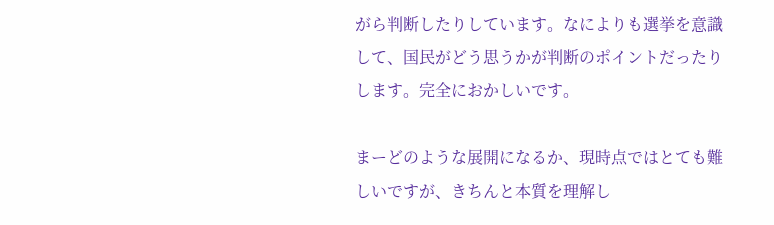がら判断したりしています。なによりも選挙を意識して、国民がどう思うかが判断のポイントだったりします。完全におかしいです。

まーどのような展開になるか、現時点ではとても難しいですが、きちんと本質を理解し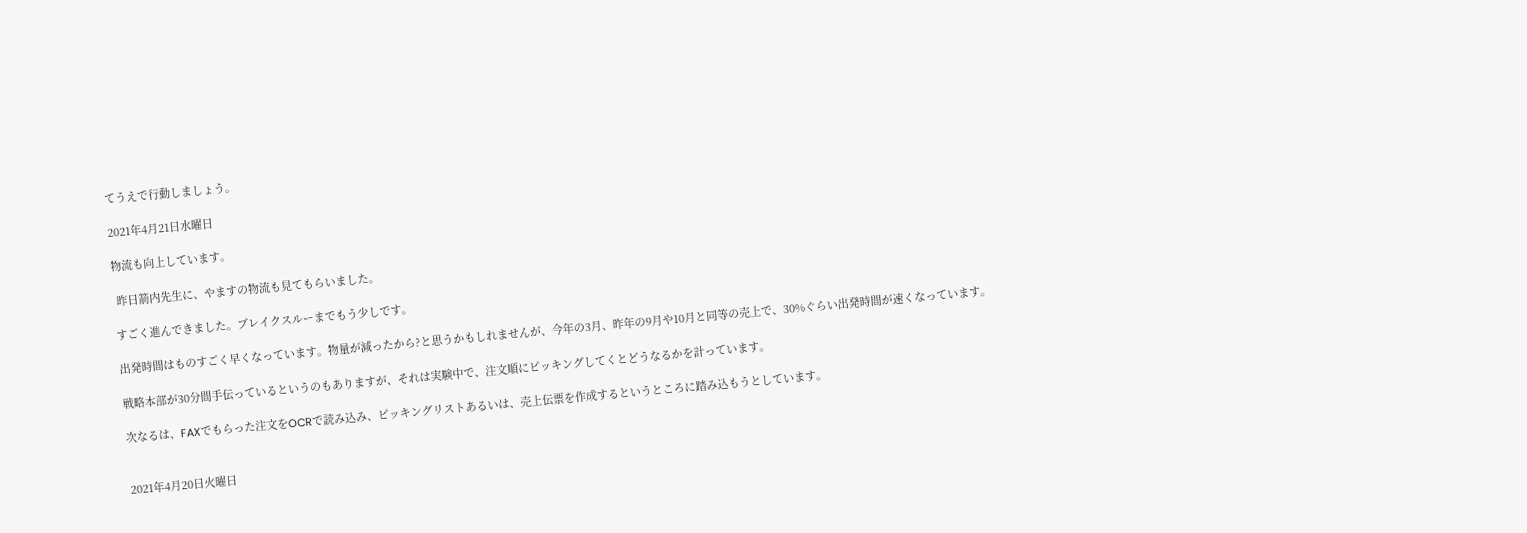てうえで行動しましょう。

2021年4月21日水曜日

物流も向上しています。

 昨日箭内先生に、やますの物流も見てもらいました。

すごく進んできました。ブレイクスルーまでもう少しです。

出発時間はものすごく早くなっています。物量が減ったから?と思うかもしれませんが、今年の3月、昨年の9月や10月と同等の売上で、30%ぐらい出発時間が速くなっています。

戦略本部が30分間手伝っているというのもありますが、それは実験中で、注文順にピッキングしてくとどうなるかを計っています。

次なるは、FAXでもらった注文をOCRで読み込み、ピッキングリストあるいは、売上伝票を作成するというところに踏み込もうとしています。


2021年4月20日火曜日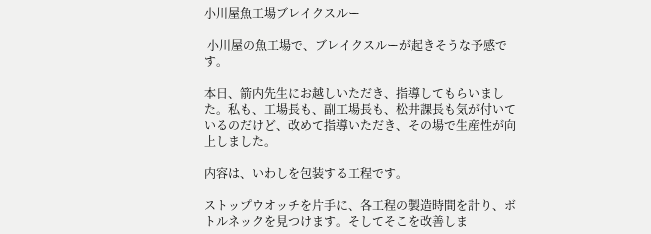小川屋魚工場ブレイクスルー

 小川屋の魚工場で、ブレイクスルーが起きそうな予感です。

本日、箭内先生にお越しいただき、指導してもらいました。私も、工場長も、副工場長も、松井課長も気が付いているのだけど、改めて指導いただき、その場で生産性が向上しました。

内容は、いわしを包装する工程です。

ストップウオッチを片手に、各工程の製造時間を計り、ボトルネックを見つけます。そしてそこを改善しま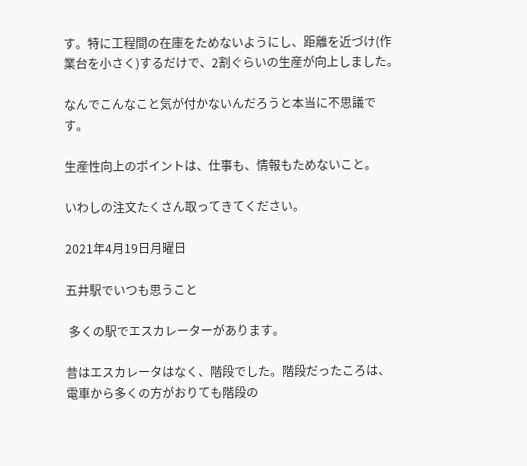す。特に工程間の在庫をためないようにし、距離を近づけ(作業台を小さく)するだけで、2割ぐらいの生産が向上しました。

なんでこんなこと気が付かないんだろうと本当に不思議です。

生産性向上のポイントは、仕事も、情報もためないこと。

いわしの注文たくさん取ってきてください。

2021年4月19日月曜日

五井駅でいつも思うこと

 多くの駅でエスカレーターがあります。

昔はエスカレータはなく、階段でした。階段だったころは、電車から多くの方がおりても階段の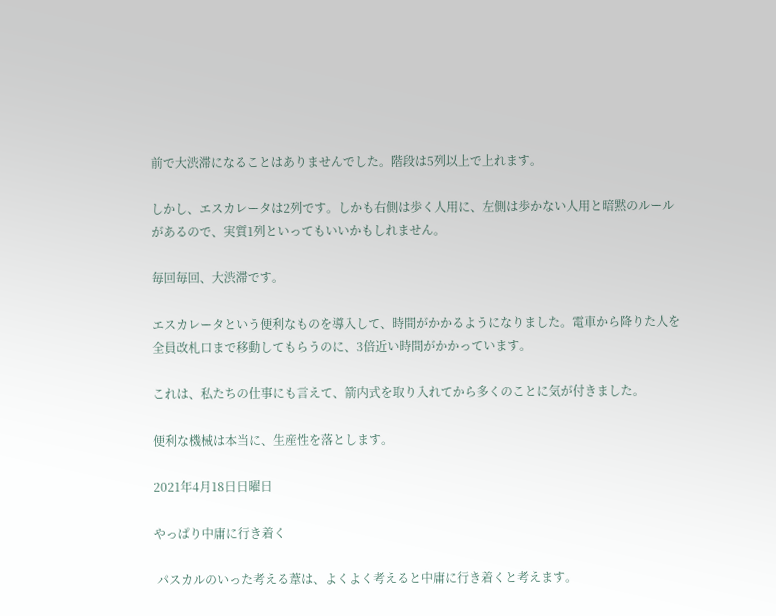前で大渋滞になることはありませんでした。階段は5列以上で上れます。

しかし、エスカレータは2列です。しかも右側は歩く人用に、左側は歩かない人用と暗黙のルールがあるので、実質1列といってもいいかもしれません。

毎回毎回、大渋滞です。

エスカレータという便利なものを導入して、時間がかかるようになりました。電車から降りた人を全員改札口まで移動してもらうのに、3倍近い時間がかかっています。

これは、私たちの仕事にも言えて、箭内式を取り入れてから多くのことに気が付きました。

便利な機械は本当に、生産性を落とします。

2021年4月18日日曜日

やっぱり中庸に行き着く

 パスカルのいった考える葦は、よくよく考えると中庸に行き着くと考えます。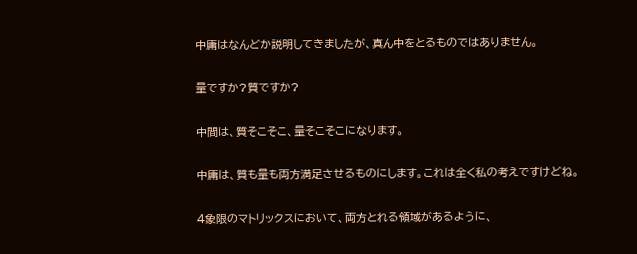中庸はなんどか説明してきましたが、真ん中をとるものではありません。

量ですか?質ですか?

中間は、質そこそこ、量そこそこになります。

中庸は、質も量も両方満足させるものにします。これは全く私の考えですけどね。

4象限のマトリックスにおいて、両方とれる領域があるように、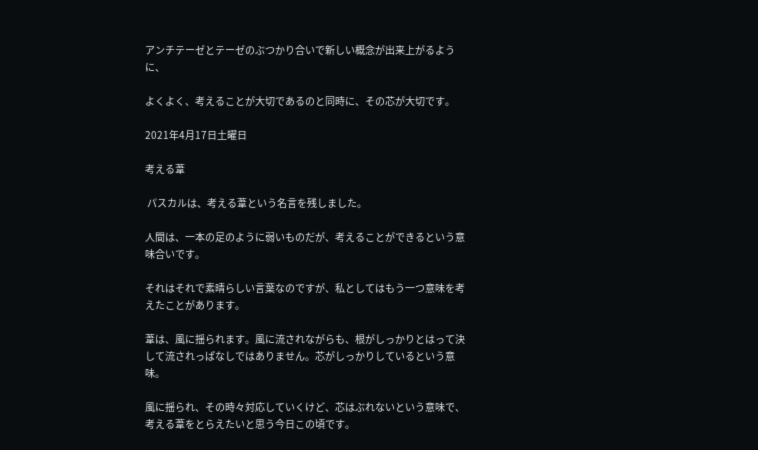アンチテーゼとテーゼのぶつかり合いで新しい概念が出来上がるように、

よくよく、考えることが大切であるのと同時に、その芯が大切です。

2021年4月17日土曜日

考える葦

 パスカルは、考える葦という名言を残しました。

人間は、一本の足のように弱いものだが、考えることができるという意味合いです。

それはそれで素晴らしい言葉なのですが、私としてはもう一つ意味を考えたことがあります。

葦は、風に揺られます。風に流されながらも、根がしっかりとはって決して流されっぱなしではありません。芯がしっかりしているという意味。

風に揺られ、その時々対応していくけど、芯はぶれないという意味で、考える葦をとらえたいと思う今日この頃です。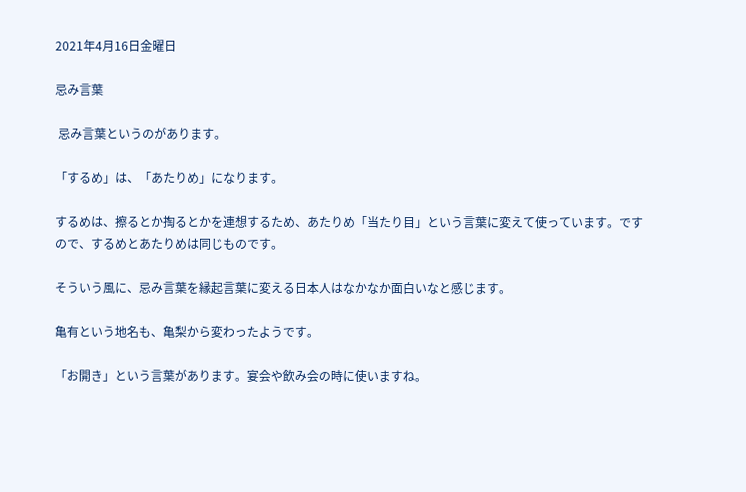2021年4月16日金曜日

忌み言葉

 忌み言葉というのがあります。

「するめ」は、「あたりめ」になります。

するめは、擦るとか掏るとかを連想するため、あたりめ「当たり目」という言葉に変えて使っています。ですので、するめとあたりめは同じものです。

そういう風に、忌み言葉を縁起言葉に変える日本人はなかなか面白いなと感じます。

亀有という地名も、亀梨から変わったようです。

「お開き」という言葉があります。宴会や飲み会の時に使いますね。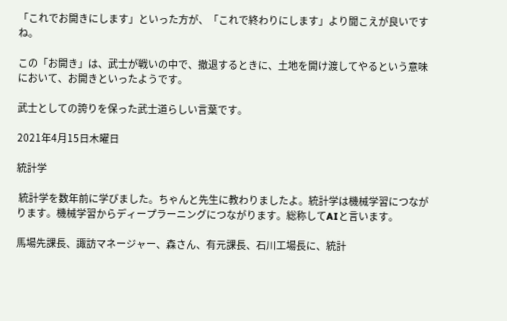「これでお開きにします」といった方が、「これで終わりにします」より聞こえが良いですね。

この「お開き」は、武士が戦いの中で、撤退するときに、土地を開け渡してやるという意味において、お開きといったようです。

武士としての誇りを保った武士道らしい言葉です。

2021年4月15日木曜日

統計学

 統計学を数年前に学びました。ちゃんと先生に教わりましたよ。統計学は機械学習につながります。機械学習からディープラーニングにつながります。総称してAIと言います。

馬場先課長、諏訪マネージャー、森さん、有元課長、石川工場長に、統計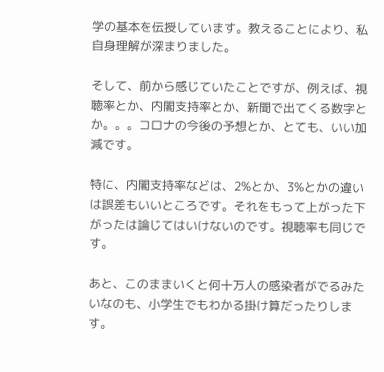学の基本を伝授しています。教えることにより、私自身理解が深まりました。

そして、前から感じていたことですが、例えば、視聴率とか、内閣支持率とか、新聞で出てくる数字とか。。。コロナの今後の予想とか、とても、いい加減です。

特に、内閣支持率などは、2%とか、3%とかの違いは誤差もいいところです。それをもって上がった下がったは論じてはいけないのです。視聴率も同じです。

あと、このままいくと何十万人の感染者がでるみたいなのも、小学生でもわかる掛け算だったりします。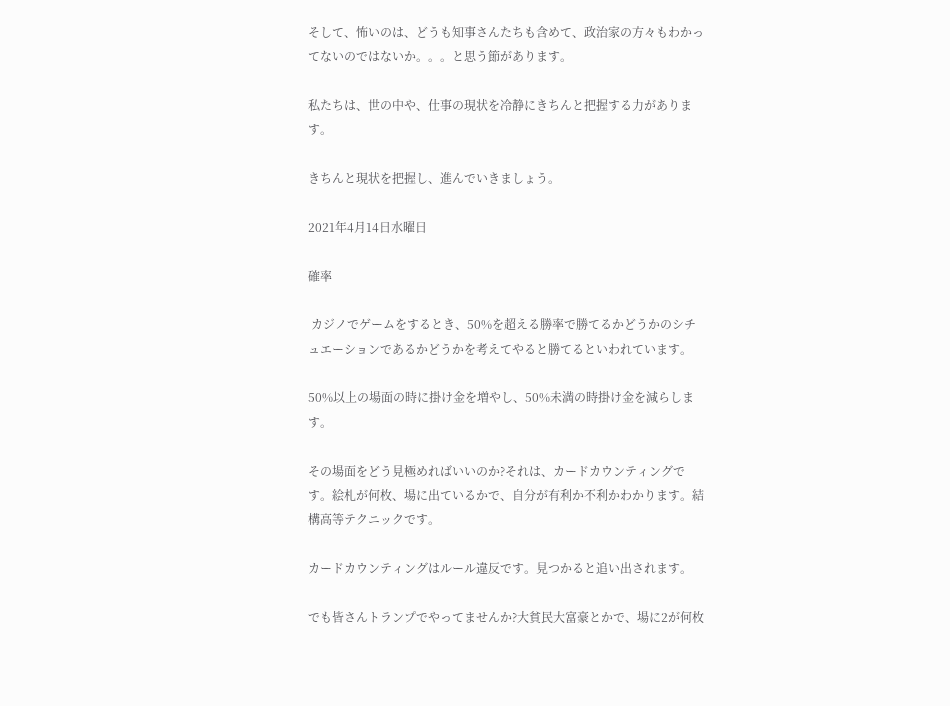そして、怖いのは、どうも知事さんたちも含めて、政治家の方々もわかってないのではないか。。。と思う節があります。

私たちは、世の中や、仕事の現状を冷静にきちんと把握する力があります。

きちんと現状を把握し、進んでいきましょう。

2021年4月14日水曜日

確率

 カジノでゲームをするとき、50%を超える勝率で勝てるかどうかのシチュエーションであるかどうかを考えてやると勝てるといわれています。

50%以上の場面の時に掛け金を増やし、50%未満の時掛け金を減らします。

その場面をどう見極めればいいのか?それは、カードカウンティングです。絵札が何枚、場に出ているかで、自分が有利か不利かわかります。結構高等テクニックです。

カードカウンティングはルール違反です。見つかると追い出されます。

でも皆さんトランプでやってませんか?大貧民大富豪とかで、場に2が何枚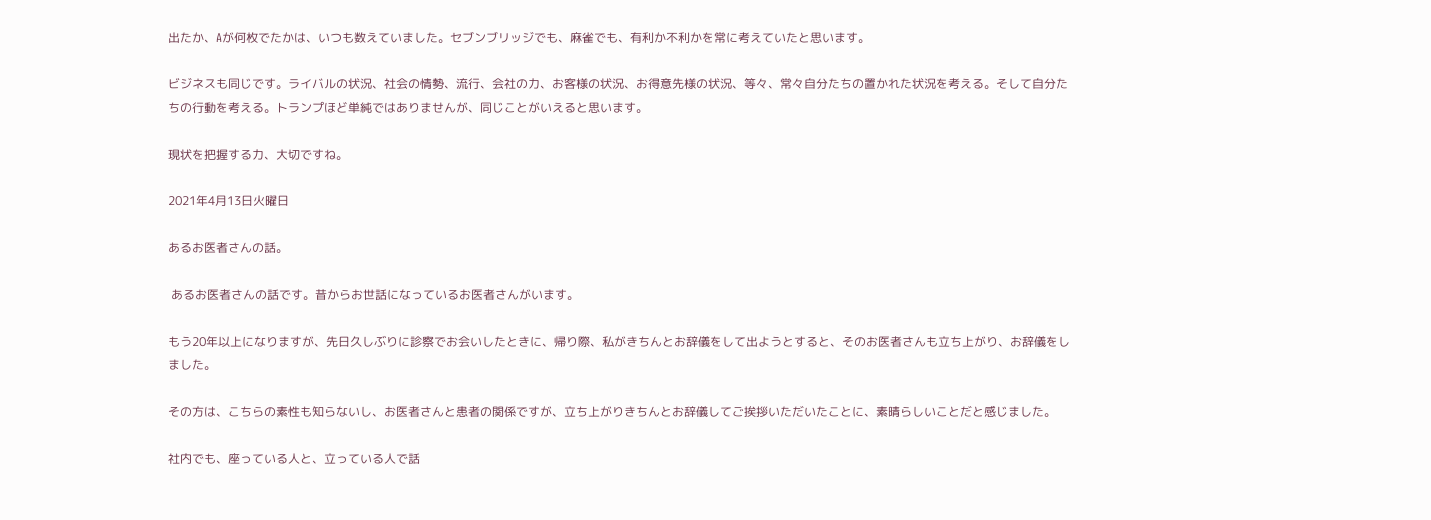出たか、Aが何枚でたかは、いつも数えていました。セブンブリッジでも、麻雀でも、有利か不利かを常に考えていたと思います。

ビジネスも同じです。ライバルの状況、社会の情勢、流行、会社の力、お客様の状況、お得意先様の状況、等々、常々自分たちの置かれた状況を考える。そして自分たちの行動を考える。トランプほど単純ではありませんが、同じことがいえると思います。

現状を把握する力、大切ですね。

2021年4月13日火曜日

あるお医者さんの話。

 あるお医者さんの話です。昔からお世話になっているお医者さんがいます。

もう20年以上になりますが、先日久しぶりに診察でお会いしたときに、帰り際、私がきちんとお辞儀をして出ようとすると、そのお医者さんも立ち上がり、お辞儀をしました。

その方は、こちらの素性も知らないし、お医者さんと患者の関係ですが、立ち上がりきちんとお辞儀してご挨拶いただいたことに、素晴らしいことだと感じました。

社内でも、座っている人と、立っている人で話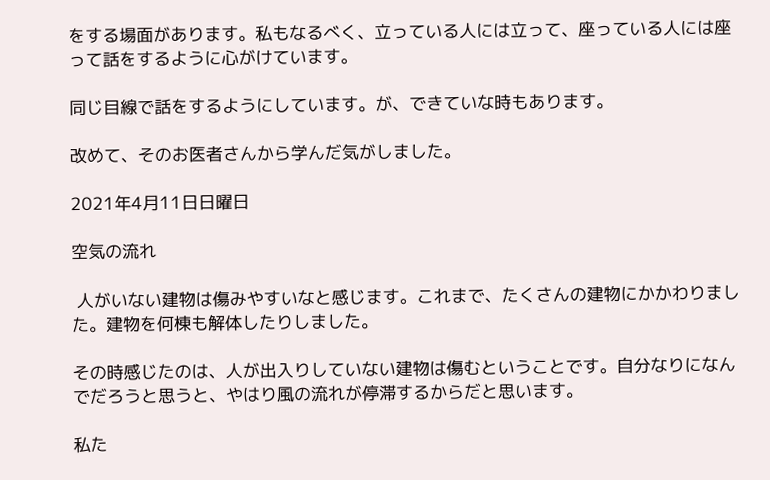をする場面があります。私もなるべく、立っている人には立って、座っている人には座って話をするように心がけています。

同じ目線で話をするようにしています。が、できていな時もあります。

改めて、そのお医者さんから学んだ気がしました。

2021年4月11日日曜日

空気の流れ

 人がいない建物は傷みやすいなと感じます。これまで、たくさんの建物にかかわりました。建物を何棟も解体したりしました。

その時感じたのは、人が出入りしていない建物は傷むということです。自分なりになんでだろうと思うと、やはり風の流れが停滞するからだと思います。

私た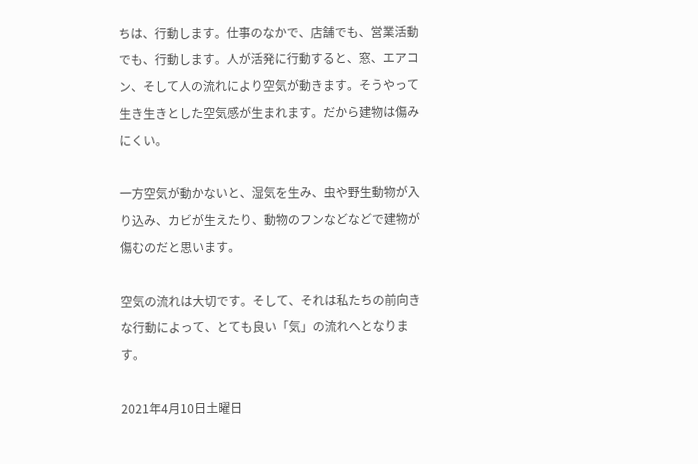ちは、行動します。仕事のなかで、店舗でも、営業活動でも、行動します。人が活発に行動すると、窓、エアコン、そして人の流れにより空気が動きます。そうやって生き生きとした空気感が生まれます。だから建物は傷みにくい。

一方空気が動かないと、湿気を生み、虫や野生動物が入り込み、カビが生えたり、動物のフンなどなどで建物が傷むのだと思います。

空気の流れは大切です。そして、それは私たちの前向きな行動によって、とても良い「気」の流れへとなります。

2021年4月10日土曜日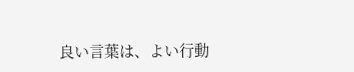良い言葉は、よい行動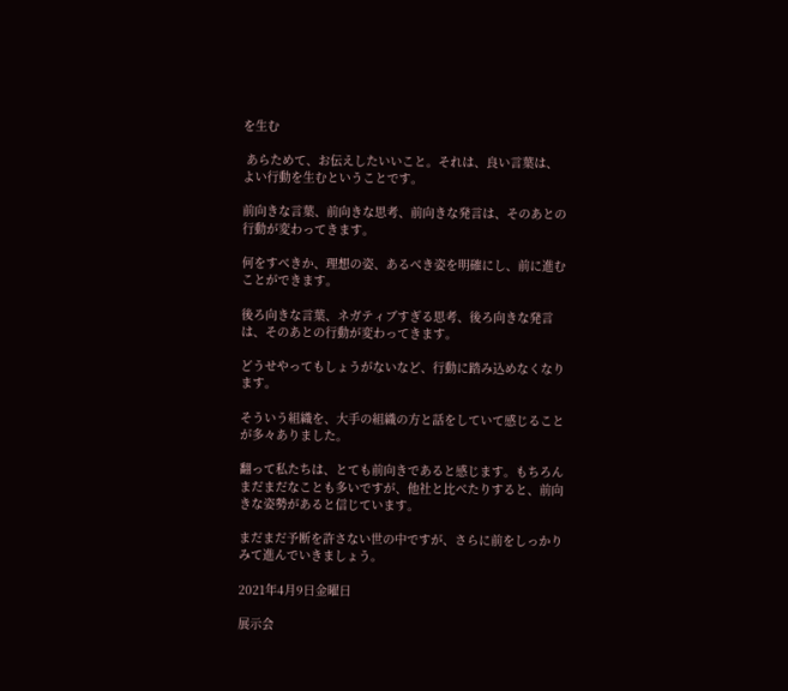を生む

 あらためて、お伝えしたいいこと。それは、良い言葉は、よい行動を生むということです。

前向きな言葉、前向きな思考、前向きな発言は、そのあとの行動が変わってきます。

何をすべきか、理想の姿、あるべき姿を明確にし、前に進むことができます。

後ろ向きな言葉、ネガティブすぎる思考、後ろ向きな発言は、そのあとの行動が変わってきます。

どうせやってもしょうがないなど、行動に踏み込めなくなります。

そういう組織を、大手の組織の方と話をしていて感じることが多々ありました。

翻って私たちは、とても前向きであると感じます。もちろんまだまだなことも多いですが、他社と比べたりすると、前向きな姿勢があると信じています。

まだまだ予断を許さない世の中ですが、さらに前をしっかりみて進んでいきましょう。

2021年4月9日金曜日

展示会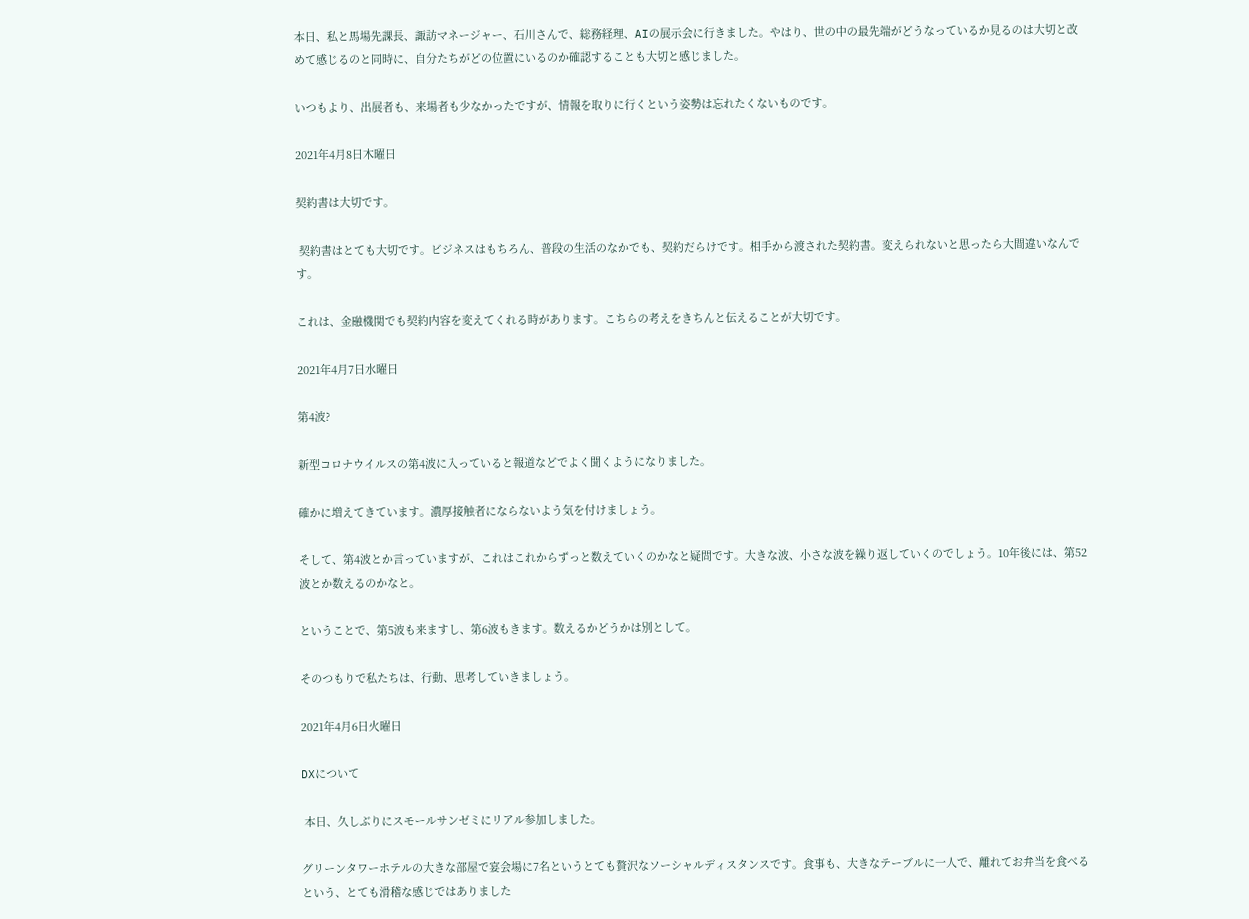本日、私と馬場先課長、諏訪マネージャー、石川さんで、総務経理、AIの展示会に行きました。やはり、世の中の最先端がどうなっているか見るのは大切と改めて感じるのと同時に、自分たちがどの位置にいるのか確認することも大切と感じました。

いつもより、出展者も、来場者も少なかったですが、情報を取りに行くという姿勢は忘れたくないものです。

2021年4月8日木曜日

契約書は大切です。

 契約書はとても大切です。ビジネスはもちろん、普段の生活のなかでも、契約だらけです。相手から渡された契約書。変えられないと思ったら大間違いなんです。

これは、金融機関でも契約内容を変えてくれる時があります。こちらの考えをきちんと伝えることが大切です。

2021年4月7日水曜日

第4波?

新型コロナウイルスの第4波に入っていると報道などでよく聞くようになりました。

確かに増えてきています。濃厚接触者にならないよう気を付けましょう。

そして、第4波とか言っていますが、これはこれからずっと数えていくのかなと疑問です。大きな波、小さな波を繰り返していくのでしょう。10年後には、第52波とか数えるのかなと。

ということで、第5波も来ますし、第6波もきます。数えるかどうかは別として。

そのつもりで私たちは、行動、思考していきましょう。

2021年4月6日火曜日

DXについて

 本日、久しぶりにスモールサンゼミにリアル参加しました。

グリーンタワーホテルの大きな部屋で宴会場に7名というとても贅沢なソーシャルディスタンスです。食事も、大きなテーブルに一人で、離れてお弁当を食べるという、とても滑稽な感じではありました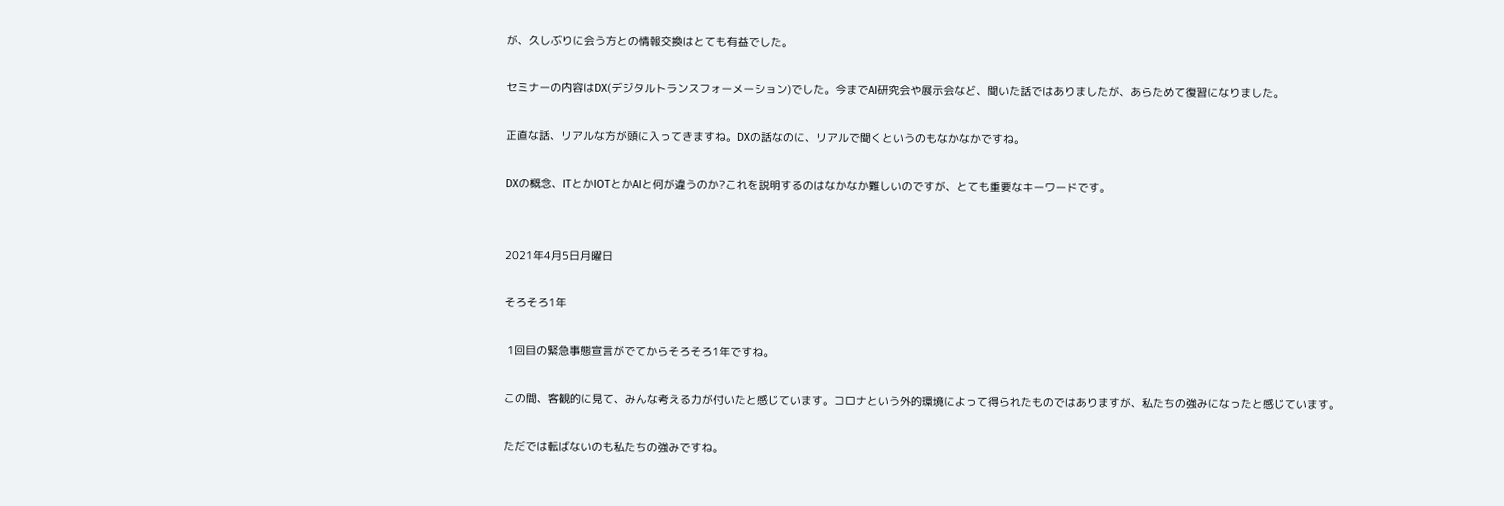が、久しぶりに会う方との情報交換はとても有益でした。

セミナーの内容はDX(デジタルトランスフォーメーション)でした。今までAI研究会や展示会など、聞いた話ではありましたが、あらためて復習になりました。

正直な話、リアルな方が頭に入ってきますね。DXの話なのに、リアルで聞くというのもなかなかですね。

DXの概念、ITとかIOTとかAIと何が違うのか?これを説明するのはなかなか難しいのですが、とても重要なキーワードです。


2021年4月5日月曜日

そろそろ1年

 1回目の緊急事態宣言がでてからそろそろ1年ですね。

この間、客観的に見て、みんな考える力が付いたと感じています。コロナという外的環境によって得られたものではありますが、私たちの強みになったと感じています。

ただでは転ばないのも私たちの強みですね。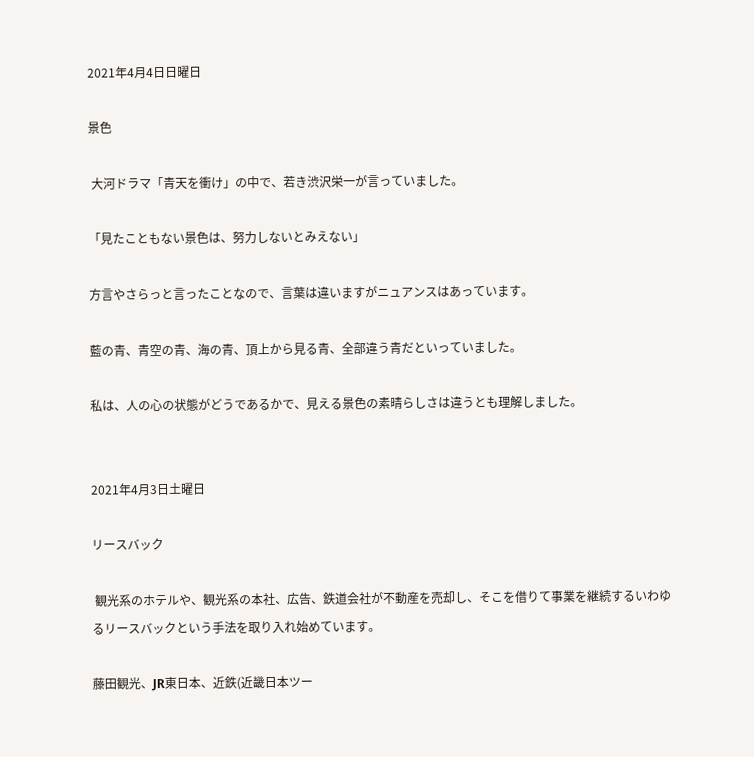2021年4月4日日曜日

景色

 大河ドラマ「青天を衝け」の中で、若き渋沢栄一が言っていました。

「見たこともない景色は、努力しないとみえない」

方言やさらっと言ったことなので、言葉は違いますがニュアンスはあっています。

藍の青、青空の青、海の青、頂上から見る青、全部違う青だといっていました。

私は、人の心の状態がどうであるかで、見える景色の素晴らしさは違うとも理解しました。


2021年4月3日土曜日

リースバック

 観光系のホテルや、観光系の本社、広告、鉄道会社が不動産を売却し、そこを借りて事業を継続するいわゆるリースバックという手法を取り入れ始めています。

藤田観光、JR東日本、近鉄(近畿日本ツー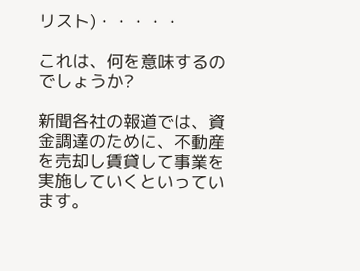リスト)・・・・・

これは、何を意味するのでしょうか?

新聞各社の報道では、資金調達のために、不動産を売却し賃貸して事業を実施していくといっています。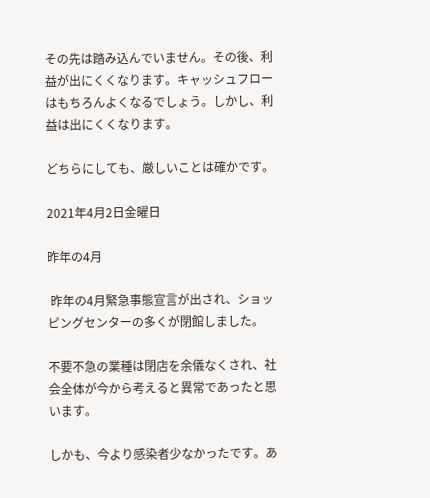その先は踏み込んでいません。その後、利益が出にくくなります。キャッシュフローはもちろんよくなるでしょう。しかし、利益は出にくくなります。

どちらにしても、厳しいことは確かです。

2021年4月2日金曜日

昨年の4月

 昨年の4月緊急事態宣言が出され、ショッピングセンターの多くが閉館しました。

不要不急の業種は閉店を余儀なくされ、社会全体が今から考えると異常であったと思います。

しかも、今より感染者少なかったです。あ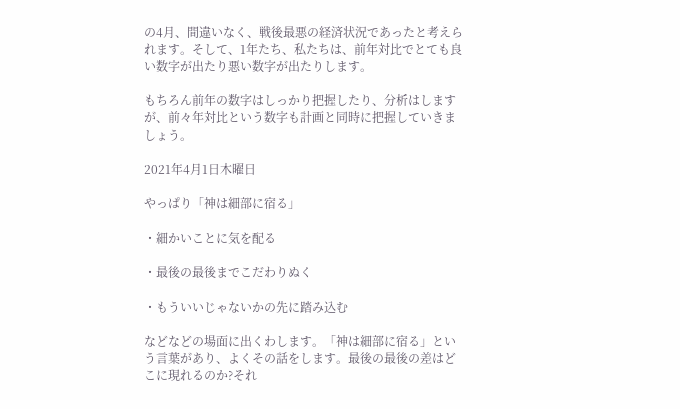の4月、間違いなく、戦後最悪の経済状況であったと考えられます。そして、1年たち、私たちは、前年対比でとても良い数字が出たり悪い数字が出たりします。

もちろん前年の数字はしっかり把握したり、分析はしますが、前々年対比という数字も計画と同時に把握していきましょう。

2021年4月1日木曜日

やっぱり「神は細部に宿る」

・細かいことに気を配る

・最後の最後までこだわりぬく

・もういいじゃないかの先に踏み込む

などなどの場面に出くわします。「神は細部に宿る」という言葉があり、よくその話をします。最後の最後の差はどこに現れるのか?それ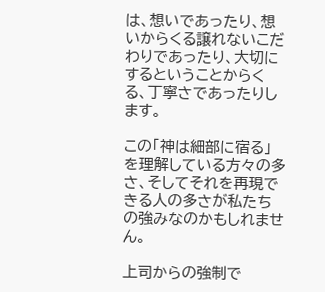は、想いであったり、想いからくる譲れないこだわりであったり、大切にするということからくる、丁寧さであったりします。

この「神は細部に宿る」を理解している方々の多さ、そしてそれを再現できる人の多さが私たちの強みなのかもしれません。

上司からの強制で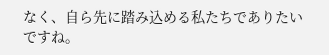なく、自ら先に踏み込める私たちでありたいですね。